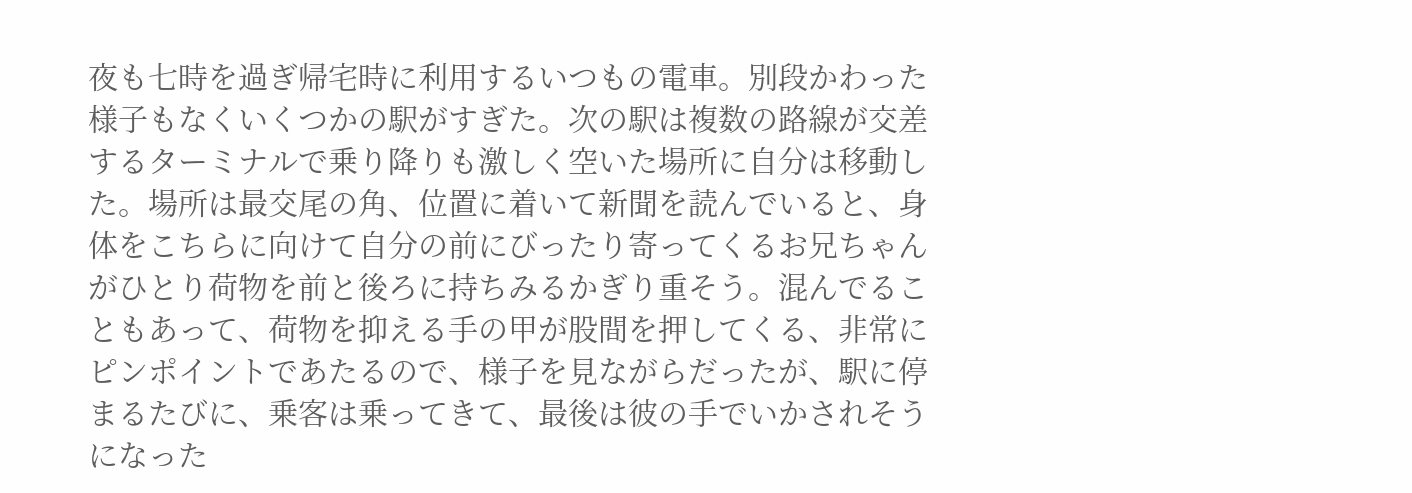夜も七時を過ぎ帰宅時に利用するいつもの電車。別段かわった様子もなくいくつかの駅がすぎた。次の駅は複数の路線が交差するターミナルで乗り降りも激しく空いた場所に自分は移動した。場所は最交尾の角、位置に着いて新聞を読んでいると、身体をこちらに向けて自分の前にびったり寄ってくるお兄ちゃんがひとり荷物を前と後ろに持ちみるかぎり重そう。混んでることもあって、荷物を抑える手の甲が股間を押してくる、非常にピンポイントであたるので、様子を見ながらだったが、駅に停まるたびに、乗客は乗ってきて、最後は彼の手でいかされそうになった